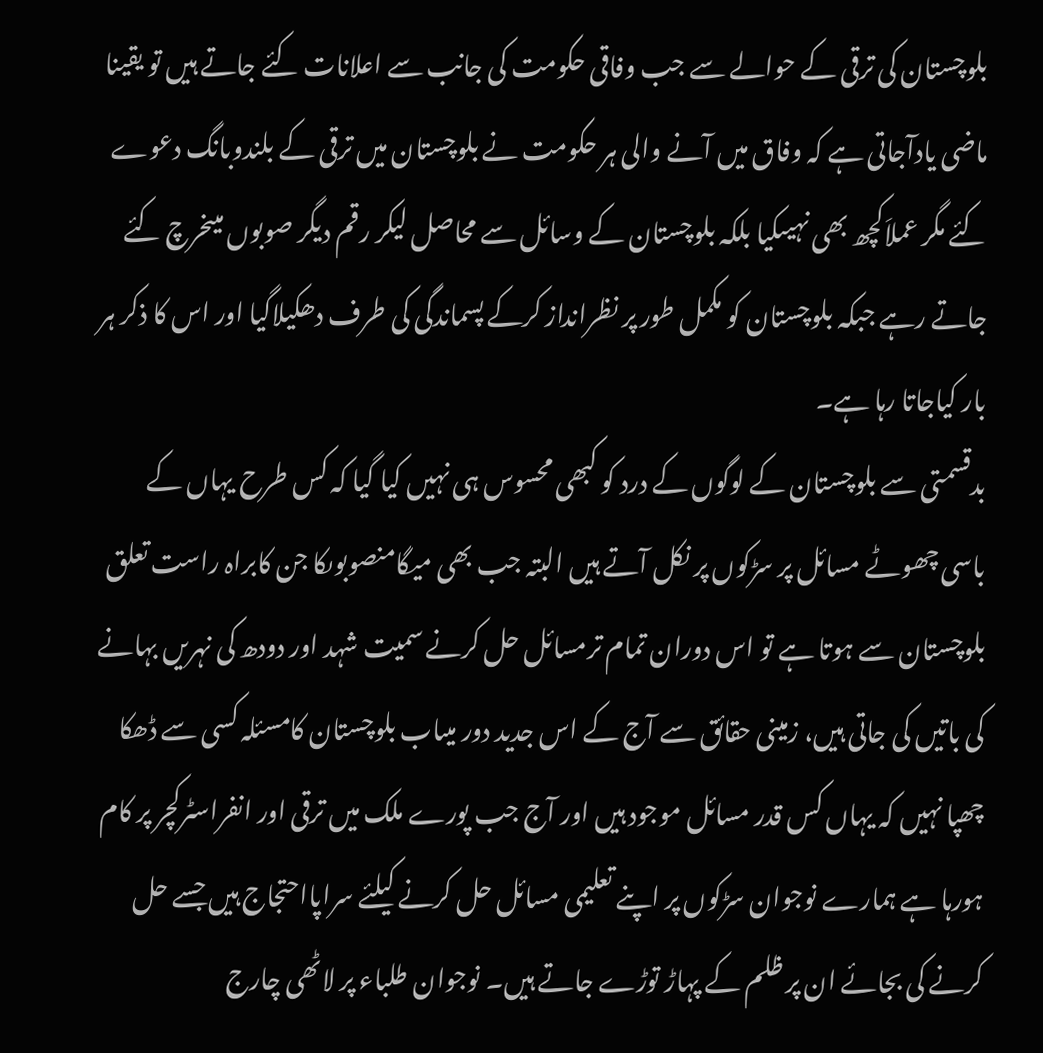بلوچستان کی ترقی کے حوالے سے جب وفاقی حکومت کی جانب سے اعلانات کئے جاتے ہیں تو یقینا ماضی یادآجاتی ہے کہ وفاق میں آنے والی ہر حکومت نے بلوچستان میں ترقی کے بلندوبانگ دعوے کئے مگر عملاَکچھ بھی نہیںکیا بلکہ بلوچستان کے وسائل سے محاصل لیکر رقم دیگر صوبوں میںخرچ کئے جاتے رہے جبکہ بلوچستان کو مکمل طور پر نظرانداز کرکے پسماندگی کی طرف دھکیلاگیا اور اس کا ذکر ہر بار کیاجاتا رہا ہے۔
بدقسمتی سے بلوچستان کے لوگوں کے درد کو کبھی محسوس ہی نہیں کیا گیا کہ کس طرح یہاں کے باسی چھوٹے مسائل پر سڑکوں پر نکل آتے ہیں البتہ جب بھی میگامنصوبوںکا جن کابراہ راست تعلق بلوچستان سے ہوتا ہے تو اس دوران تمام ترمسائل حل کرنے سمیت شہد اور دودھ کی نہریں بہانے کی باتیں کی جاتی ہیں، زمینی حقائق سے آج کے اس جدید دور میںاب بلوچستان کامسئلہ کسی سے ڈھکا چھپا نہیں کہ یہاں کس قدر مسائل موجود ہیں اور آج جب پورے ملک میں ترقی اور انفراسٹرکچر پر کام ہورہا ہے ہمارے نوجوان سڑکوں پر اپنے تعلیمی مسائل حل کرنے کیلئے سراپااحتجاج ہیں جسے حل کرنے کی بجائے ان پر ظلم کے پہاڑ توڑے جاتے ہیں۔ نوجوان طلباء پر لاٹھی چارج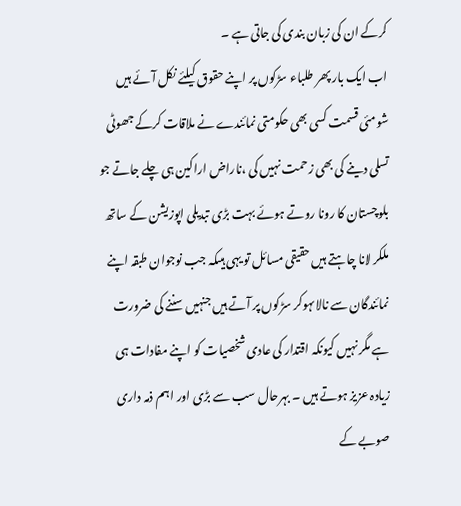کرکے ان کی زبان بندی کی جاتی ہے ۔
اب ایک بار پھر طلباء سڑکوں پر اپنے حقوق کیلئے نکل آئے ہیں شومئی قسمت کسی بھی حکومتی نمائندے نے ملاقات کرکے جھوٹی تسلی دینے کی بھی زحمت نہیں کی ،ناراض اراکین ہی چلے جاتے جو بلوچستان کا رونا روتے ہوئے بہت بڑی تبدیلی اپوزیشن کے ساتھ ملکر لانا چاہتے ہیں حقیقی مسائل تو یہی ہیںکہ جب نوجوان طبقہ اپنے نمائندگان سے نالاںہوکر سڑکوں پر آتے ہیں جنہیں سننے کی ضرورت ہے مگر نہیں کیونکہ اقتدار کی عادی شخصیات کو اپنے مفادات ہی زیادہ عزیز ہوتے ہیں ۔ بہرحال سب سے بڑی اور اہم ذمہ داری صوبے کے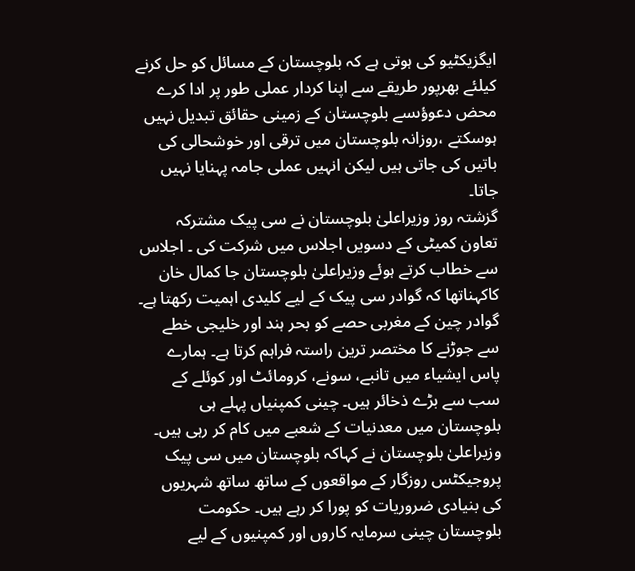ایگزیکٹیو کی ہوتی ہے کہ بلوچستان کے مسائل کو حل کرنے کیلئے بھرپور طریقے سے اپنا کردار عملی طور پر ادا کرے محض دعوؤںسے بلوچستان کے زمینی حقائق تبدیل نہیں ہوسکتے ،روزانہ بلوچستان میں ترقی اور خوشحالی کی باتیں کی جاتی ہیں لیکن انہیں عملی جامہ پہنایا نہیں جاتا۔
گزشتہ روز وزیراعلیٰ بلوچستان نے سی پیک مشترکہ تعاون کمیٹی کے دسویں اجلاس میں شرکت کی ۔ اجلاس سے خطاب کرتے ہوئے وزیراعلیٰ بلوچستان جا کمال خان کاکہناتھا کہ گوادر سی پیک کے لیے کلیدی اہمیت رکھتا ہے۔ گوادر چین کے مغربی حصے کو بحر ہند اور خلیجی خطے سے جوڑنے کا مختصر ترین راستہ فراہم کرتا ہے۔ ہمارے پاس ایشیاء میں تانبے، سونے، کرومائٹ اور کوئلے کے سب سے بڑے ذخائر ہیں۔ چینی کمپنیاں پہلے ہی بلوچستان میں معدنیات کے شعبے میں کام کر رہی ہیں۔ وزیراعلیٰ بلوچستان نے کہاکہ بلوچستان میں سی پیک پروجیکٹس روزگار کے مواقعوں کے ساتھ ساتھ شہریوں کی بنیادی ضروریات کو پورا کر رہے ہیں۔ حکومت بلوچستان چینی سرمایہ کاروں اور کمپنیوں کے لیے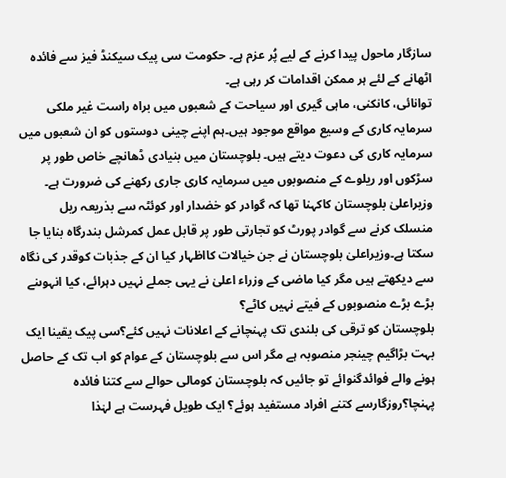سازگار ماحول پیدا کرنے کے لیے پُر عزم ہے۔ حکومت سی پیک سیکنڈ فیز سے فائدہ اٹھانے کے لئے ہر ممکن اقدامات کر رہی ہے۔
توانائی، کانکنی، ماہی گیری اور سیاحت کے شعبوں میں براہ راست غیر ملکی سرمایہ کاری کے وسیع مواقع موجود ہیں۔ہم اپنے چینی دوستوں کو ان شعبوں میں سرمایہ کاری کی دعوت دیتے ہیں۔ بلوچستان میں بنیادی ڈھانچے خاص طور پر سڑکوں اور ریلوے کے منصوبوں میں سرمایہ کاری جاری رکھنے کی ضرورت ہے۔ وزیراعلیٰ بلوچستان کاکہنا تھا کہ گوادر کو خضدار اور کوئٹہ سے بذریعہ ریل منسلک کرنے سے گوادر پورٹ کو تجارتی طور پر قابل عمل کمرشل بندرگاہ بنایا جا سکتا ہے۔وزیراعلیٰ بلوچستان نے جن خیالات کااظہار کیا ان کے جذبات کوقدر کی نگاہ سے دیکھتے ہیں مگر کیا ماضی کے وزراء اعلیٰ نے یہی جملے نہیں دہرائے، کیا انہوںنے بڑے بڑے منصوبوں کے فیتے نہیں کاٹے؟
بلوچستان کو ترقی کی بلندی تک پہنچانے کے اعلانات نہیں کئے؟سی پیک یقینا ایک بہت بڑاگیم چینجر منصوبہ ہے مگر اس سے بلوچستان کے عوام کو اب تک کے حاصل ہونے والے فوائدگنوائے تو جائیں کہ بلوچستان کومالی حوالے سے کتنا فائدہ پہنچا؟روزگارسے کتنے افراد مستفید ہوئے؟ ایک طویل فہرست ہے لہٰذا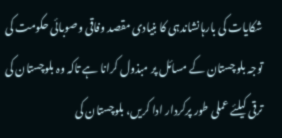شکایات کی بارہانشاندہی کا بنیادی مقصد وفاقی وصوبائی حکومت کی توجہ بلوچستان کے مسائل پر مبذول کرانا ہے تاکہ وہ بلوچستان کی ترقی کیلئے عملی طور پرکردار ادا کریں، بلوچستان کی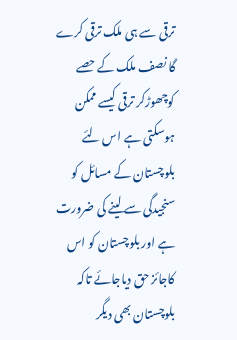ترقی سے ہی ملک ترقی کرے گا نصف ملک کے حصے کوچھوڑکر ترقی کیسے ممکن ہوسکتی ہے اس لئے بلوچستان کے مسائل کو سنجیدگی سے لینے کی ضرورت ہے اور بلوچستان کو اس کاجائز حق دیاجائے تاکہ بلوچستان بھی دیگر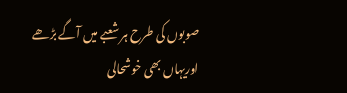صوبوں کی طرح ہر شعبے میں آگے بڑھے اوریہاں بھی خوشحالی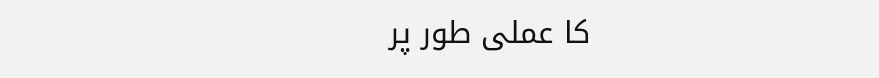کا عملی طور پر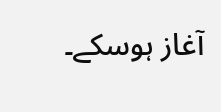آغاز ہوسکے۔